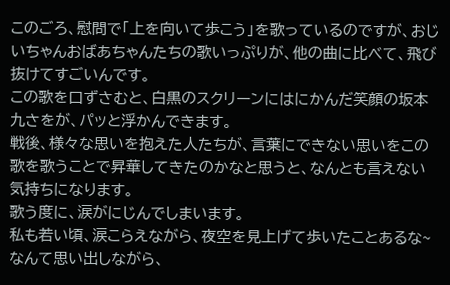このごろ、慰問で「上を向いて歩こう」を歌っているのですが、おじいちゃんおばあちゃんたちの歌いっぷりが、他の曲に比べて、飛び抜けてすごいんです。
この歌を口ずさむと、白黒のスクリーンにはにかんだ笑顔の坂本九さをが、パッと浮かんできます。
戦後、様々な思いを抱えた人たちが、言葉にできない思いをこの歌を歌うことで昇華してきたのかなと思うと、なんとも言えない気持ちになります。
歌う度に、涙がにじんでしまいます。
私も若い頃、涙こらえながら、夜空を見上げて歩いたことあるな~
なんて思い出しながら、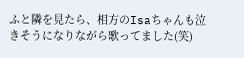ふと隣を見たら、相方のIsaちゃんも泣きそうになりながら歌ってました(笑)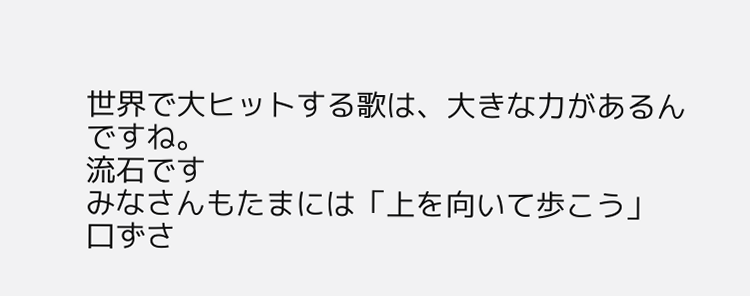世界で大ヒットする歌は、大きな力があるんですね。
流石です
みなさんもたまには「上を向いて歩こう」
口ずさ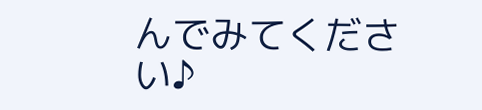んでみてください♪